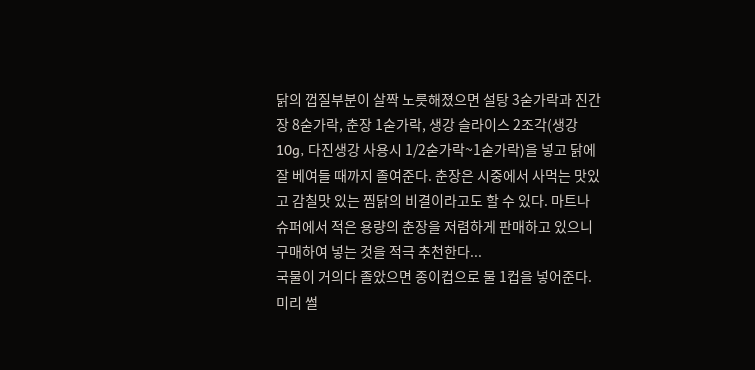닭의 껍질부분이 살짝 노릇해졌으면 설탕 3숟가락과 진간장 8숟가락, 춘장 1숟가락, 생강 슬라이스 2조각(생강 10g, 다진생강 사용시 1/2숟가락~1숟가락)을 넣고 닭에 잘 베여들 때까지 졸여준다. 춘장은 시중에서 사먹는 맛있고 감칠맛 있는 찜닭의 비결이라고도 할 수 있다. 마트나 슈퍼에서 적은 용량의 춘장을 저렴하게 판매하고 있으니 구매하여 넣는 것을 적극 추천한다...
국물이 거의다 졸았으면 종이컵으로 물 1컵을 넣어준다.
미리 썰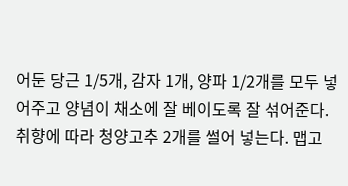어둔 당근 1/5개, 감자 1개, 양파 1/2개를 모두 넣어주고 양념이 채소에 잘 베이도록 잘 섞어준다.
취향에 따라 청양고추 2개를 썰어 넣는다. 맵고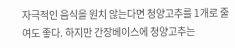자극적인 음식을 원치 않는다면 청양고추를 1개로 줄여도 좋다. 하지만 간장베이스에 청양고추는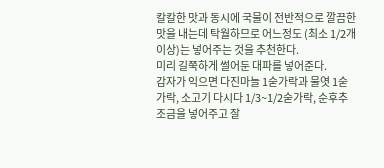칼칼한 맛과 동시에 국물이 전반적으로 깔끔한 맛을 내는데 탁월하므로 어느정도 (최소 1/2개 이상)는 넣어주는 것을 추천한다.
미리 길쭉하게 썰어둔 대파를 넣어준다.
감자가 익으면 다진마늘 1숟가락과 물엿 1숟가락, 소고기 다시다 1/3~1/2숟가락, 순후추 조금을 넣어주고 잘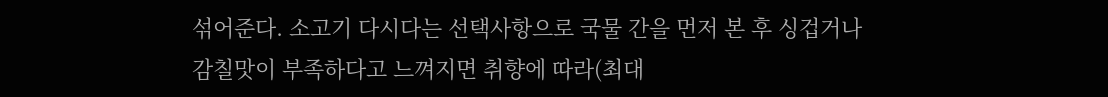섞어준다. 소고기 다시다는 선택사항으로 국물 간을 먼저 본 후 싱겁거나 감칠맛이 부족하다고 느껴지면 취향에 따라(최대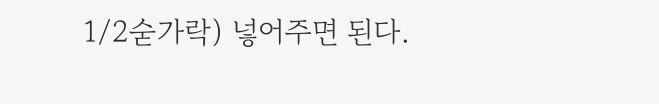1/2숟가락) 넣어주면 된다.